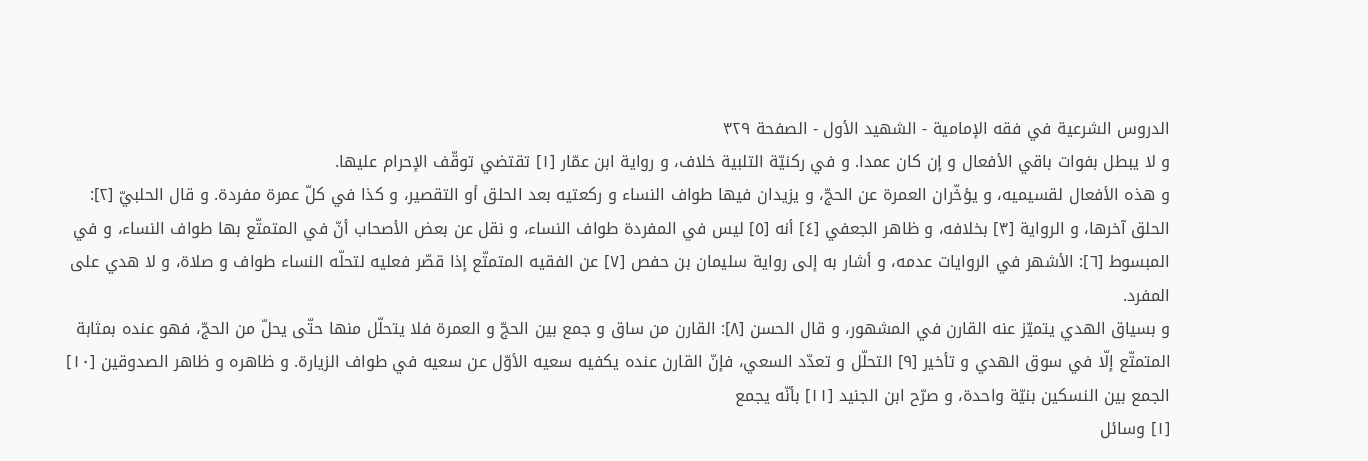الدروس الشرعية في فقه الإمامية - الشهيد الأول - الصفحة ٣٢٩
و لا يبطل بفوات باقي الأفعال و إن كان عمدا. و في ركنيّة التلبية خلاف، و رواية ابن عمّار [١] تقتضي توقّف الإحرام عليها.
و هذه الأفعال لقسيميه، و يؤخّران العمرة عن الحجّ، و يزيدان فيها طواف النساء و ركعتيه بعد الحلق أو التقصير، و كذا في كلّ عمرة مفردة. و قال الحلبيّ [٢]: الحلق آخرها، و الرواية [٣] بخلافه، و ظاهر الجعفي [٤] أنه [٥] ليس في المفردة طواف النساء، و نقل عن بعض الأصحاب أنّ في المتمتّع بها طواف النساء، و في المبسوط [٦]: الأشهر في الروايات عدمه، و أشار به إلى رواية سليمان بن حفص [٧] عن الفقيه المتمتّع إذا قصّر فعليه لتحلّه النساء طواف و صلاة، و لا هدي على المفرد.
و بسياق الهدي يتميّز عنه القارن في المشهور، و قال الحسن [٨]: القارن من ساق و جمع بين الحجّ و العمرة فلا يتحلّل منها حتّى يحلّ من الحجّ، فهو عنده بمثابة المتمتّع إلّا في سوق الهدي و تأخير [٩] التحلّل و تعدّد السعي، فإنّ القارن عنده يكفيه سعيه الأوّل عن سعيه في طواف الزيارة. و ظاهره و ظاهر الصدوقين [١٠] الجمع بين النسكين بنيّة واحدة، و صرّح ابن الجنيد [١١] بأنّه يجمع
[١] وسائل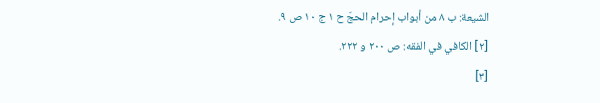الشيعة: ب ٨ من أبواب إحرام الحجّ ح ١ ج ١٠ ص ٩.
[٢] الكافي في الفقه: ص ٢٠٠ و ٢٢٢.
[٣]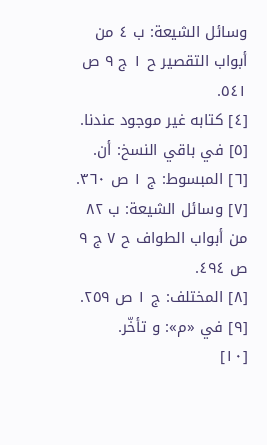وسائل الشيعة: ب ٤ من أبواب التقصير ح ١ ج ٩ ص ٥٤١.
[٤] كتابه غير موجود عندنا.
[٥] في باقي النسخ: أن.
[٦] المبسوط: ج ١ ص ٣٦٠.
[٧] وسائل الشيعة: ب ٨٢ من أبواب الطواف ح ٧ ج ٩ ص ٤٩٤.
[٨] المختلف: ج ١ ص ٢٥٩.
[٩] في «م»: و تأخّر.
[١٠]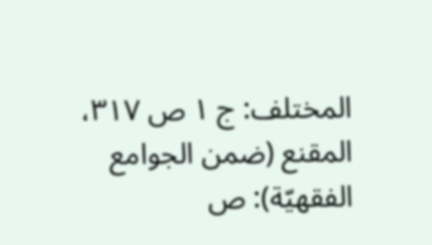المختلف: ج ١ ص ٣١٧، المقنع (ضمن الجوامع الفقهيّة): ص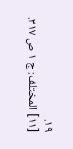١٩.
[١١] المختلف: ج ١ ص ٣١٧.